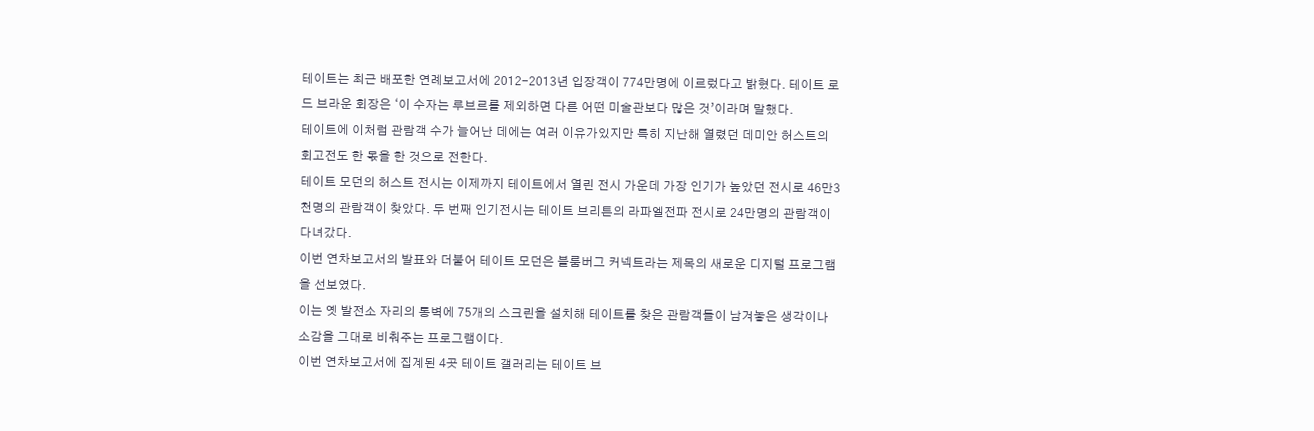테이트는 최근 배포한 연례보고서에 2012-2013년 입장객이 774만명에 이르렀다고 밝혔다. 테이트 로드 브라운 회장은 ‘이 수자는 루브르를 제외하면 다른 어떤 미술관보다 많은 것’이라며 말했다.
테이트에 이처럼 관람객 수가 늘어난 데에는 여러 이유가있지만 특히 지난해 열렸던 데미안 허스트의 회고전도 한 몫을 한 것으로 전한다.
테이트 모던의 허스트 전시는 이제까지 테이트에서 열린 전시 가운데 가장 인기가 높았던 전시로 46만3천명의 관람객이 찾았다. 두 번째 인기전시는 테이트 브리튼의 라파엘전파 전시로 24만명의 관람객이 다녀갔다.
이번 연차보고서의 발표와 더불어 테이트 모던은 블룸버그 커넥트라는 제목의 새로운 디지털 프로그램을 선보였다.
이는 옛 발전소 자리의 통벽에 75개의 스크린을 설치해 테이트를 찾은 관람객들이 남겨놓은 생각이나 소감을 그대로 비춰주는 프로그램이다.
이번 연차보고서에 집계된 4곳 테이트 갤러리는 테이트 브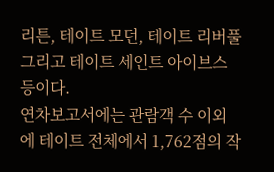리튼, 테이트 모던, 테이트 리버풀 그리고 테이트 세인트 아이브스 등이다.
연차보고서에는 관람객 수 이외에 테이트 전체에서 1,762점의 작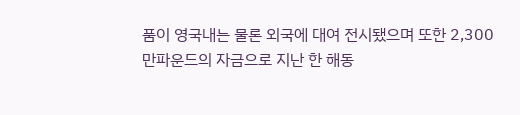품이 영국내는 물론 외국에 대여 전시됐으며 또한 2,300만파운드의 자금으로 지난 한 해동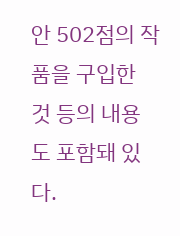안 502점의 작품을 구입한 것 등의 내용도 포함돼 있다.